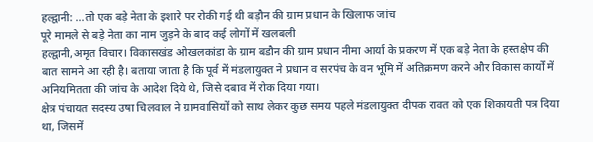हल्द्वानी: ...तो एक बड़े नेता के इशारे पर रोकी गई थी बड़ौन की ग्राम प्रधान के खिलाफ जांच
पूरे मामले से बड़े नेता का नाम जुड़ने के बाद कई लोगों में खलबली
हल्द्वानी,अमृत विचार। विकासखंड ओखलकांडा के ग्राम बडौन की ग्राम प्रधान नीमा आर्या के प्रकरण में एक बड़े नेता के हस्तक्षेप की बात सामने आ रही है। बताया जाता है कि पूर्व में मंडलायुक्त ने प्रधान व सरपंच के वन भूमि में अतिक्रमण करने और विकास कार्यों में अनियमितता की जांच के आदेश दिये थे, जिसे दबाव में रोक दिया गया।
क्षेत्र पंचायत सदस्य उषा चिलवाल ने ग्रामवासियों को साथ लेकर कुछ समय पहले मंडलायुक्त दीपक रावत को एक शिकायती पत्र दिया था, जिसमें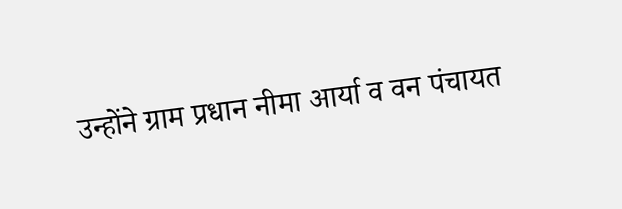उन्होंने ग्राम प्रधान नीमा आर्या व वन पंचायत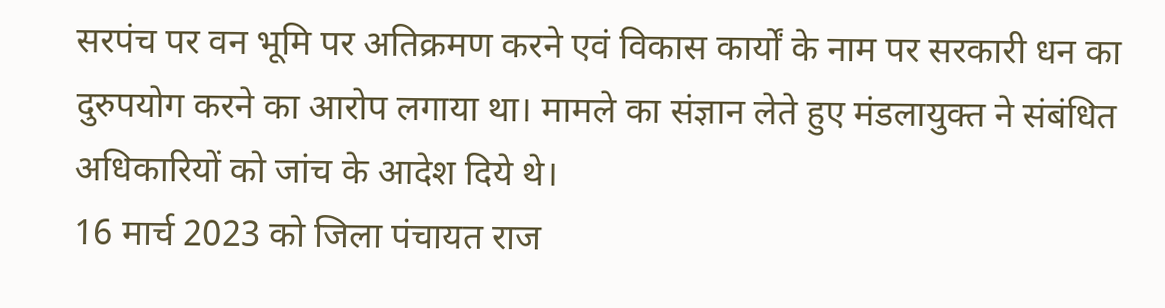सरपंच पर वन भूमि पर अतिक्रमण करने एवं विकास कार्यों के नाम पर सरकारी धन का दुरुपयोग करने का आरोप लगाया था। मामले का संज्ञान लेते हुए मंडलायुक्त ने संबंधित अधिकारियों को जांच के आदेश दिये थे।
16 मार्च 2023 को जिला पंचायत राज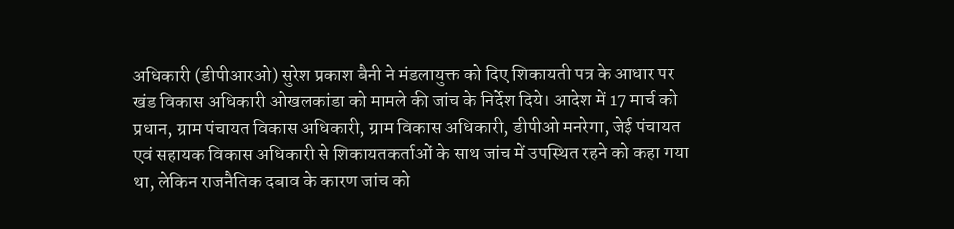अधिकारी (डीपीआरओ) सुरेश प्रकाश बैनी ने मंडलायुक्त को दिए शिकायती पत्र के आधार पर खंड विकास अधिकारी ओखलकांडा को मामले की जांच के निर्देश दिये। आदेश में 17 मार्च को प्रधान, ग्राम पंचायत विकास अधिकारी, ग्राम विकास अधिकारी, डीपीओ मनरेगा, जेई पंचायत एवं सहायक विकास अधिकारी से शिकायतकर्ताओं के साथ जांच में उपस्थित रहने को कहा गया था, लेकिन राजनैतिक दबाव के कारण जांच को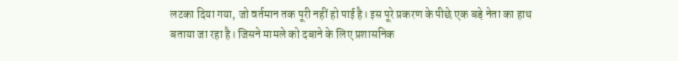लटका दिया गया, जो वर्तमान तक पूरी नहीं हो पाई है। इस पूरे प्रकरण के पीछे एक बड़े नेता का हाथ बताया जा रहा है। जिसने मामले को दबाने के लिए प्रशासनिक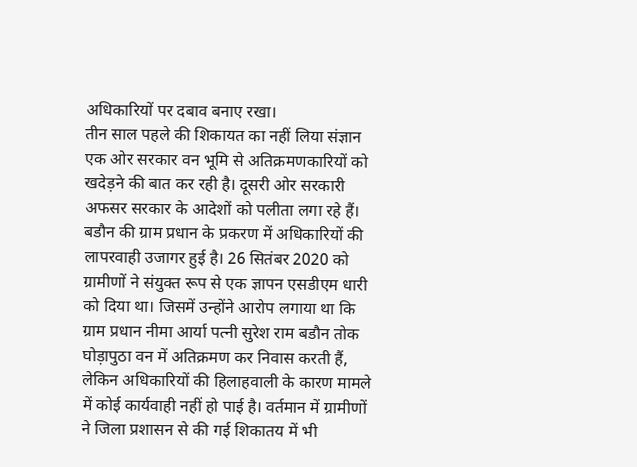अधिकारियों पर दबाव बनाए रखा।
तीन साल पहले की शिकायत का नहीं लिया संज्ञान
एक ओर सरकार वन भूमि से अतिक्रमणकारियों को खदेड़ने की बात कर रही है। दूसरी ओर सरकारी अफसर सरकार के आदेशों को पलीता लगा रहे हैं। बडौन की ग्राम प्रधान के प्रकरण में अधिकारियों की लापरवाही उजागर हुई है। 26 सितंबर 2020 को ग्रामीणों ने संयुक्त रूप से एक ज्ञापन एसडीएम धारी को दिया था। जिसमें उन्होंने आरोप लगाया था कि ग्राम प्रधान नीमा आर्या पत्नी सुरेश राम बडौन तोक घोड़ापुठा वन में अतिक्रमण कर निवास करती हैं, लेकिन अधिकारियों की हिलाहवाली के कारण मामले में कोई कार्यवाही नहीं हो पाई है। वर्तमान में ग्रामीणों ने जिला प्रशासन से की गई शिकातय में भी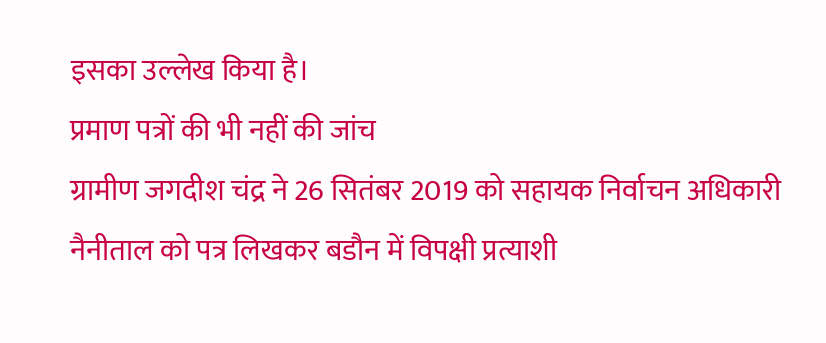इसका उल्लेख किया है।
प्रमाण पत्रों की भी नहीं की जांच
ग्रामीण जगदीश चंद्र ने 26 सितंबर 2019 को सहायक निर्वाचन अधिकारी नैनीताल को पत्र लिखकर बडौन में विपक्षी प्रत्याशी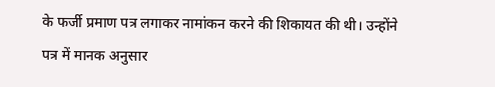के फर्जी प्रमाण पत्र लगाकर नामांकन करने की शिकायत की थी। उन्होंने पत्र में मानक अनुसार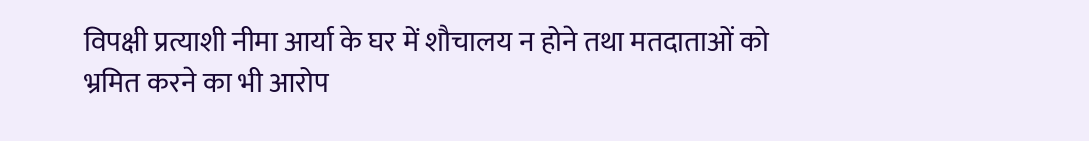विपक्षी प्रत्याशी नीमा आर्या के घर में शौचालय न होने तथा मतदाताओं को भ्रमित करने का भी आरोप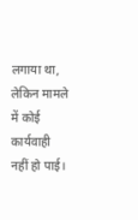लगाया था, लेकिन मामले में कोई कार्यवाही नहीं हो पाई।